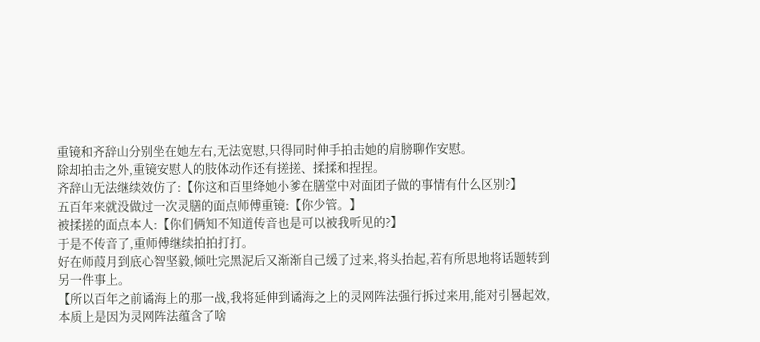重镜和齐辞山分别坐在她左右,无法宽慰,只得同时伸手拍击她的肩膀聊作安慰。
除却拍击之外,重镜安慰人的肢体动作还有搓搓、揉揉和捏捏。
齐辞山无法继续效仿了:【你这和百里绛她小爹在膳堂中对面团子做的事情有什么区别?】
五百年来就没做过一次灵膳的面点师傅重镜:【你少管。】
被揉搓的面点本人:【你们俩知不知道传音也是可以被我听见的?】
于是不传音了,重师傅继续拍拍打打。
好在师葭月到底心智坚毅,倾吐完黑泥后又渐渐自己缓了过来,将头抬起,若有所思地将话题转到另一件事上。
【所以百年之前谲海上的那一战,我将延伸到谲海之上的灵网阵法强行拆过来用,能对引晷起效,本质上是因为灵网阵法蕴含了啥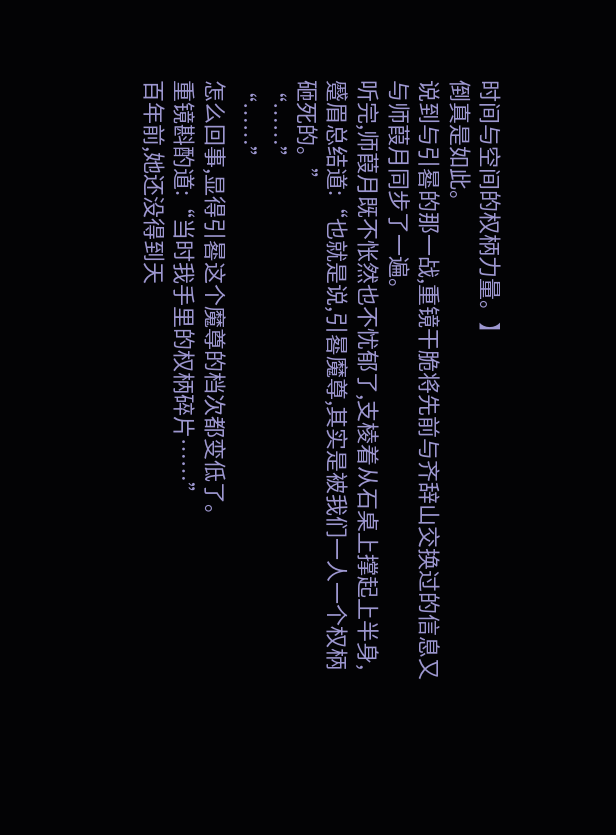时间与空间的权柄力量。】
倒真是如此。
说到与引晷的那一战,重镜干脆将先前与齐辞山交换过的信息又与师葭月同步了一遍。
听完,师葭月既不怅然也不忧郁了,支棱着从石桌上撑起上半身,蹙眉总结道:“也就是说,引晷魔尊,其实是被我们一人一个权柄砸死的。”
“……”
“……”
怎么回事,显得引晷这个魔尊的档次都变低了。
重镜斟酌道:“当时我手里的权柄碎片……”
百年前,她还没得到天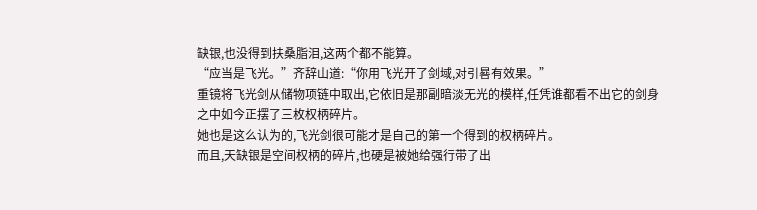缺银,也没得到扶桑脂泪,这两个都不能算。
“应当是飞光。”齐辞山道:“你用飞光开了剑域,对引晷有效果。”
重镜将飞光剑从储物项链中取出,它依旧是那副暗淡无光的模样,任凭谁都看不出它的剑身之中如今正摆了三枚权柄碎片。
她也是这么认为的,飞光剑很可能才是自己的第一个得到的权柄碎片。
而且,天缺银是空间权柄的碎片,也硬是被她给强行带了出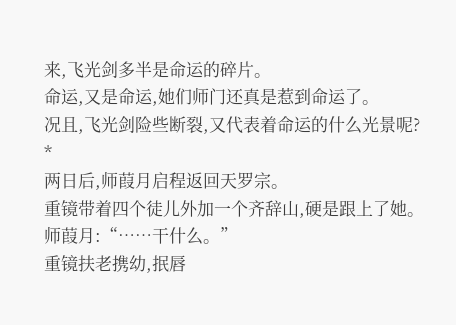来,飞光剑多半是命运的碎片。
命运,又是命运,她们师门还真是惹到命运了。
况且,飞光剑险些断裂,又代表着命运的什么光景呢?
*
两日后,师葭月启程返回天罗宗。
重镜带着四个徒儿外加一个齐辞山,硬是跟上了她。
师葭月:“……干什么。”
重镜扶老携幼,抿唇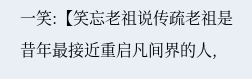一笑:【笑忘老祖说传疏老祖是昔年最接近重启凡间界的人,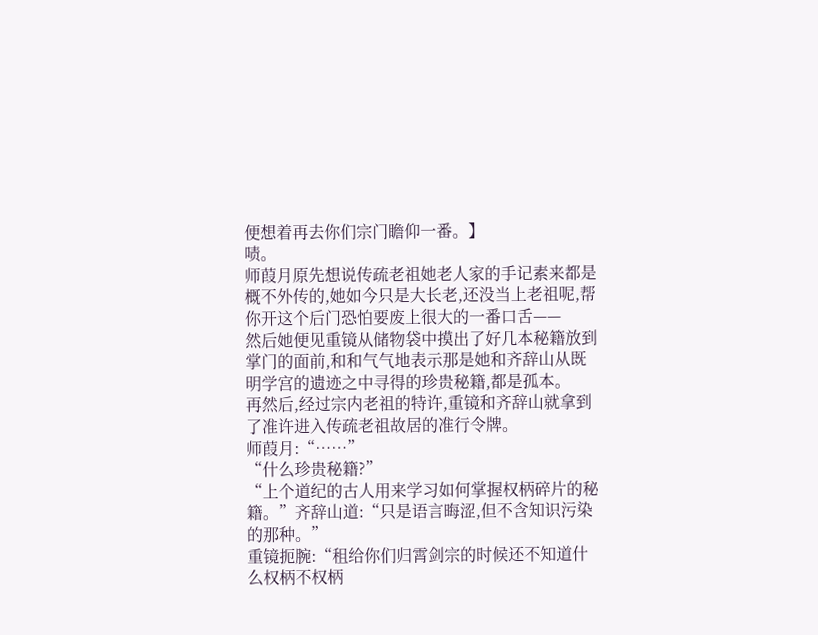便想着再去你们宗门瞻仰一番。】
啧。
师葭月原先想说传疏老祖她老人家的手记素来都是概不外传的,她如今只是大长老,还没当上老祖呢,帮你开这个后门恐怕要废上很大的一番口舌——
然后她便见重镜从储物袋中摸出了好几本秘籍放到掌门的面前,和和气气地表示那是她和齐辞山从既明学宫的遗迹之中寻得的珍贵秘籍,都是孤本。
再然后,经过宗内老祖的特许,重镜和齐辞山就拿到了准许进入传疏老祖故居的准行令牌。
师葭月:“……”
“什么珍贵秘籍?”
“上个道纪的古人用来学习如何掌握权柄碎片的秘籍。”齐辞山道:“只是语言晦涩,但不含知识污染的那种。”
重镜扼腕:“租给你们归霄剑宗的时候还不知道什么权柄不权柄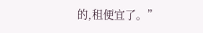的,租便宜了。”